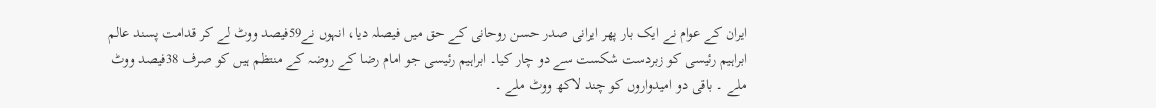ایران کے عوام نے ایک بار پھر ایرانی صدر حسن روحانی کے حق میں فیصلہ دیا، انہوں نے59فیصد ووٹ لے کر قدامت پسند عالم ابراہیم رئیسی کو زبردست شکست سے دو چار کیا۔ ابراہیم رئیسی جو امام رضا کے روضہ کے منتظم ہیں کو صرف 38فیصد ووٹ ملے ۔ باقی دو امیدواروں کو چند لاکھ ووٹ ملے ۔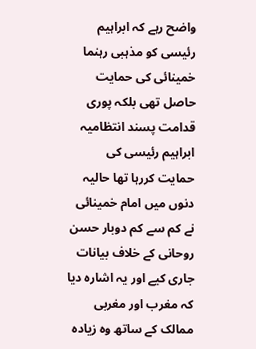واضح رہے کہ ابراہیم رئیسی کو مذہبی رہنما خمینائی کی حمایت حاصل تھی بلکہ پوری قدامت پسند انتظامیہ ابراہیم رئیسی کی حمایت کررہا تھا حالیہ دنوں میں امام خمینائی نے کم سے کم دوبار حسن روحانی کے خلاف بیانات جاری کیے اور یہ اشارہ دیا کہ مغرب اور مغربی ممالک کے ساتھ وہ زیادہ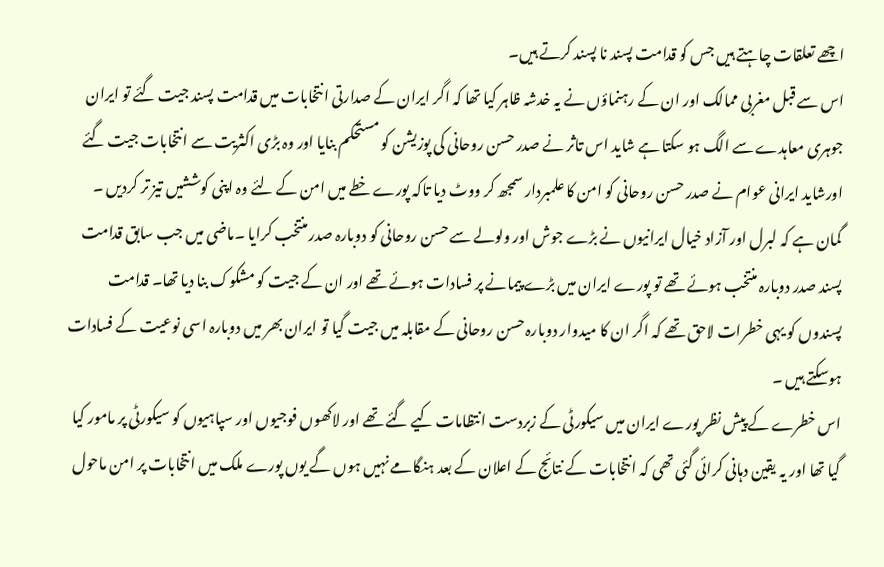اچھے تعلقات چاہتے ہیں جس کو قدامت پسند نا پسند کرتے ہیں۔
اس سے قبل مغربی ممالک اور ان کے رہنماؤں نے یہ خدشہ ظاہر کیا تھا کہ اگر ایران کے صدارتی انتخابات میں قدامت پسند جیت گئے تو ایران جوہری معاہدے سے الگ ہو سکتا ہے شاید اس تاثر نے صدر حسن روحانی کی پوزیشن کو مستحکم بنایا اور وہ بڑی اکثریت سے انتخابات جیت گئے اورشاید ایرانی عوام نے صدر حسن روحانی کو امن کا علمبردار سمجھ کر ووٹ دیا تاکہ پورے خطے میں امن کے لئے وہ اپنی کوششیں تیز تر کردیں ۔
گمان ہے کہ لبرل اور آزاد خیال ایرانیوں نے بڑے جوش اور ولولے سے حسن روحانی کو دوبارہ صدر منتخب کرایا ۔ماضی میں جب سابق قدامت پسند صدر دوبارہ منتخب ہوئے تھے تو پورے ایران میں بڑے پیمانے پر فسادات ہوئے تھے اور ان کے جیت کو مشکوک بنا دیا تھا۔ قدامت پسندوں کو یہی خطرات لاحق تھے کہ اگر ان کا میدوار دوبارہ حسن روحانی کے مقابلہ میں جیت گیا تو ایران بھر میں دوبارہ اسی نوعیت کے فسادات ہوسکتے ہیں ۔
اس خطرے کے پیش نظر پورے ایران میں سیکورٹی کے زبردست انتظامات کیے گئے تھے اور لاکھوں فوجیوں اور سپاہیوں کو سیکورٹی پر مامور کیا گیا تھا اور یہ یقین دہانی کرائی گئی تھی کہ انتخابات کے نتائج کے اعلان کے بعد ہنگامے نہیں ہوں گے یوں پورے ملک میں انتخابات پر امن ماحول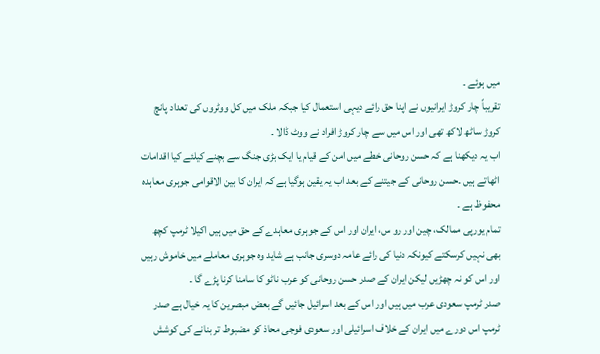میں ہوئے ۔
تقریباً چار کروڑ ایرانیوں نے اپنا حق رائے دیہی استعمال کیا جبکہ ملک میں کل ووٹروں کی تعداد پانچ کروڑ ساٹھ لاکھ تھی اور اس میں سے چار کروڑ افراد نے ووٹ ڈالا ۔
اب یہ دیکھنا ہے کہ حسن روحانی خطے میں امن کے قیام یا ایک بڑی جنگ سے بچنے کیلئے کیا اقدامات اٹھاتے ہیں ۔حسن روحانی کے جیتنے کے بعد اب یہ یقین ہوگیا ہے کہ ایران کا بین الاقوامی جوہری معاہدہ محفوظ ہے ۔
تمام یورپی ممالک، چین اور رو س، ایران اور اس کے جوہری معاہدے کے حق میں ہیں اکیلا ٹرمپ کچھ بھی نہیں کرسکتے کیونکہ دنیا کی رائے عامہ دوسری جانب ہے شاید وہ جوہری معاملے میں خاموش رہیں اور اس کو نہ چھڑیں لیکن ایران کے صدر حسن روحانی کو عرب ناٹو کا سامنا کرنا پڑے گا ۔
صدر ٹرمپ سعودی عرب میں ہیں اور اس کے بعد اسرائیل جائیں گے بعض مبصرین کا یہ خیال ہے صدر ٹرمپ اس دورے میں ایران کے خلاف اسرائیلی اور سعودی فوجی محاذ کو مضبوط تر بنانے کی کوشش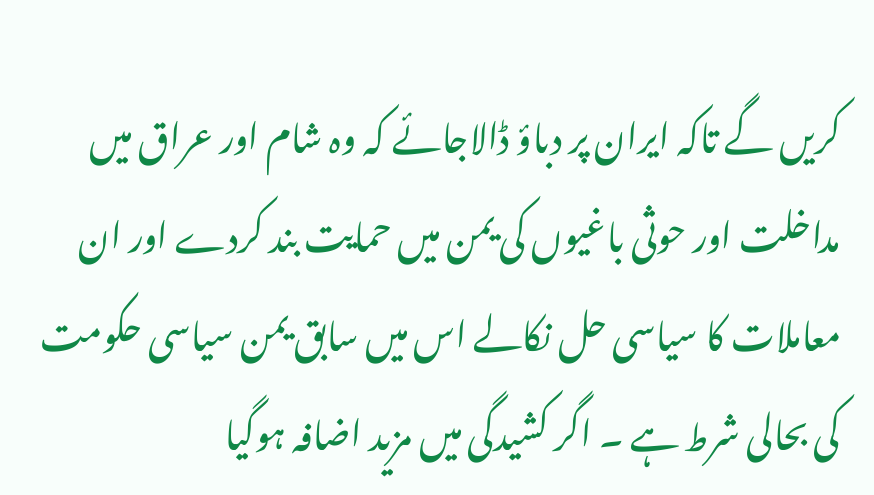کریں گے تاکہ ایران پر دباؤ ڈالاجائے کہ وہ شام اور عراق میں مداخلت اور حوثی باغیوں کی یمن میں حمایت بند کردے اور ان معاملات کا سیاسی حل نکالے اس میں سابق یمن سیاسی حکومت کی بحالی شرط ہے ۔ اگر کشیدگی میں مزید اضافہ ہوگیا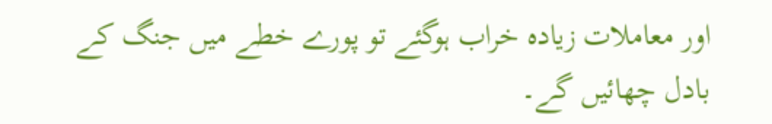اور معاملات زیادہ خراب ہوگئے تو پورے خطے میں جنگ کے بادل چھائیں گے۔